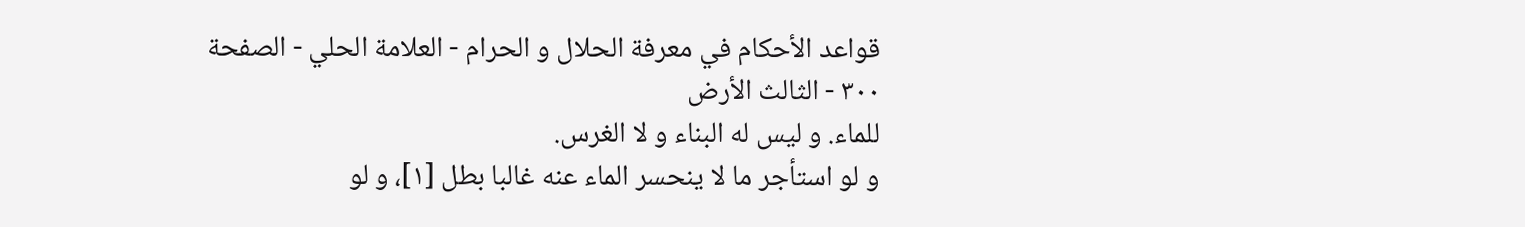قواعد الأحكام في معرفة الحلال و الحرام - العلامة الحلي - الصفحة ٣٠٠ - الثالث الأرض
للماء. و ليس له البناء و لا الغرس.
و لو استأجر ما لا ينحسر الماء عنه غالبا بطل [١]، و لو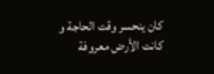كان ينحسر وقت الحاجة و كانت الأرض معروفة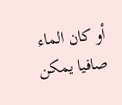أو كان الماء صافيا يمكن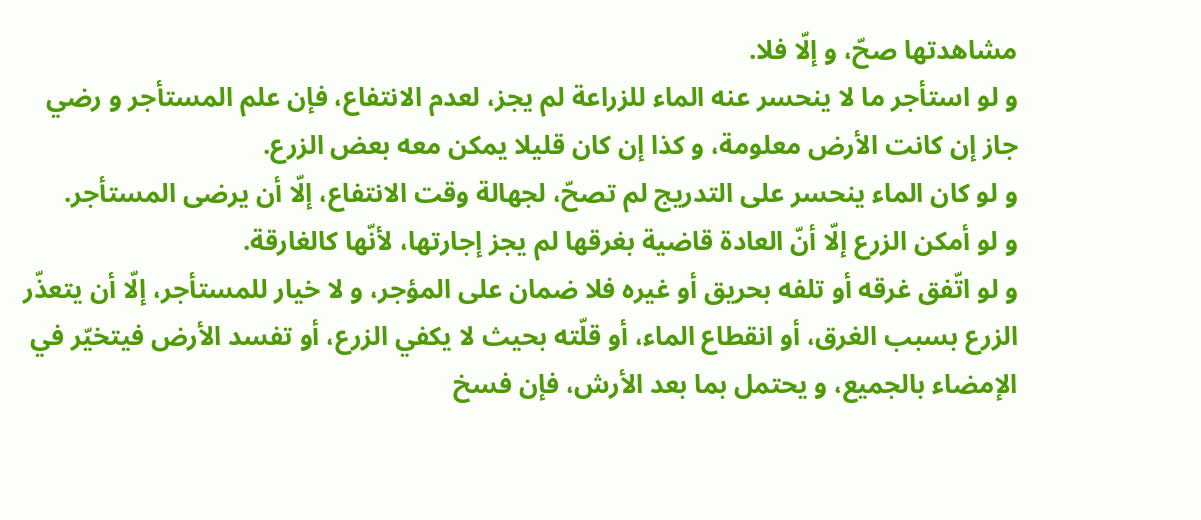مشاهدتها صحّ، و إلّا فلا.
و لو استأجر ما لا ينحسر عنه الماء للزراعة لم يجز، لعدم الانتفاع، فإن علم المستأجر و رضي جاز إن كانت الأرض معلومة، و كذا إن كان قليلا يمكن معه بعض الزرع.
و لو كان الماء ينحسر على التدريج لم تصحّ، لجهالة وقت الانتفاع، إلّا أن يرضى المستأجر.
و لو أمكن الزرع إلّا أنّ العادة قاضية بغرقها لم يجز إجارتها، لأنّها كالغارقة.
و لو اتّفق غرقه أو تلفه بحريق أو غيره فلا ضمان على المؤجر، و لا خيار للمستأجر، إلّا أن يتعذّر الزرع بسبب الغرق، أو انقطاع الماء، أو قلّته بحيث لا يكفي الزرع، أو تفسد الأرض فيتخيّر في الإمضاء بالجميع، و يحتمل بما بعد الأرش، فإن فسخ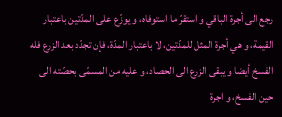رجع الى أجرة الباقي و استقرّ ما استوفاه، و يوزّع على المدّتين باعتبار القيمة، و هي أجرة المثل للمدّتين، لا باعتبار المدّة، فإن تجدّد بعد الزرع فله الفسخ أيضا و يبقى الزرع الى الحصاد، و عليه من المسمّى بحصّته الى حين الفسخ، و اجرة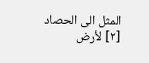المثل الى الحصاد [٢] لأرض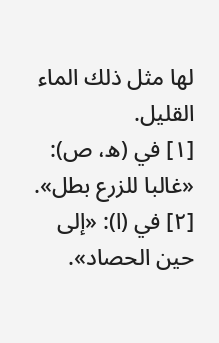لها مثل ذلك الماء القليل.
[١] في (ه، ص): «غالبا للزرع بطل».
[٢] في (ا): «إلى حين الحصاد».